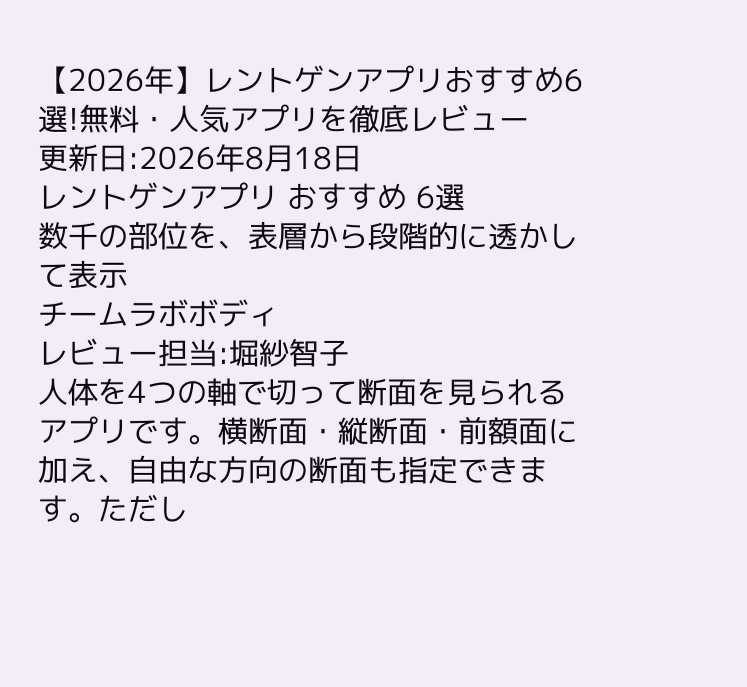【2026年】レントゲンアプリおすすめ6選!無料・人気アプリを徹底レビュー
更新日:2026年8月18日
レントゲンアプリ おすすめ 6選
数千の部位を、表層から段階的に透かして表示
チームラボボディ
レビュー担当:堀紗智子
人体を4つの軸で切って断面を見られるアプリです。横断面・縦断面・前額面に加え、自由な方向の断面も指定できます。ただし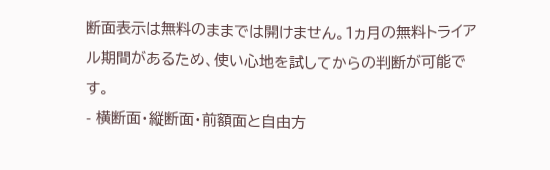断面表示は無料のままでは開けません。1ヵ月の無料トライアル期間があるため、使い心地を試してからの判断が可能です。
- 横断面・縦断面・前額面と自由方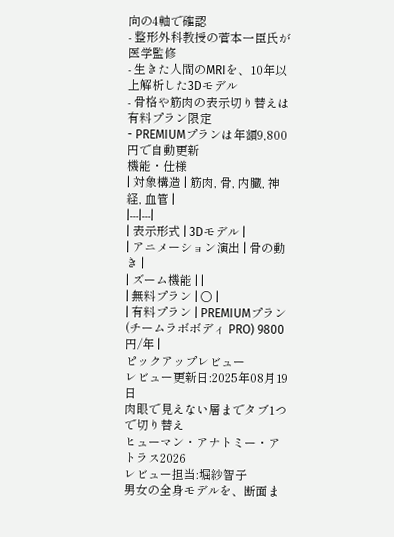向の4軸で確認
- 整形外科教授の菅本一臣氏が医学監修
- 生きた人間のMRIを、10年以上解析した3Dモデル
- 骨格や筋肉の表示切り替えは有料プラン限定
- PREMIUMプランは年額9,800円で自動更新
機能・仕様
| 対象構造 | 筋肉, 骨, 内臓, 神経, 血管 |
|---|---|
| 表示形式 | 3Dモデル |
| アニメーション演出 | 骨の動き |
| ズーム機能 | |
| 無料プラン | ○ |
| 有料プラン | PREMIUMプラン (チームラボボディ PRO) 9800円/年 |
ピックアップレビュー
レビュー更新日:2025年08月19日
肉眼で見えない層までタブ1つで切り替え
ヒューマン・アナトミー・アトラス2026
レビュー担当:堀紗智子
男女の全身モデルを、断面ま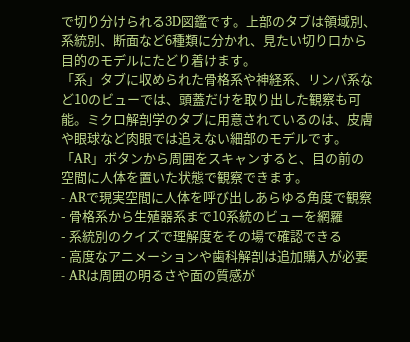で切り分けられる3D図鑑です。上部のタブは領域別、系統別、断面など6種類に分かれ、見たい切り口から目的のモデルにたどり着けます。
「系」タブに収められた骨格系や神経系、リンパ系など10のビューでは、頭蓋だけを取り出した観察も可能。ミクロ解剖学のタブに用意されているのは、皮膚や眼球など肉眼では追えない細部のモデルです。「AR」ボタンから周囲をスキャンすると、目の前の空間に人体を置いた状態で観察できます。
- ARで現実空間に人体を呼び出しあらゆる角度で観察
- 骨格系から生殖器系まで10系統のビューを網羅
- 系統別のクイズで理解度をその場で確認できる
- 高度なアニメーションや歯科解剖は追加購入が必要
- ARは周囲の明るさや面の質感が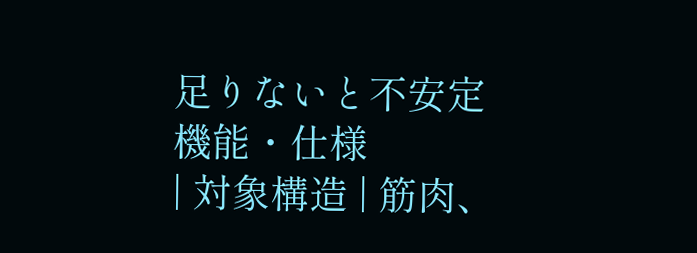足りないと不安定
機能・仕様
| 対象構造 | 筋肉、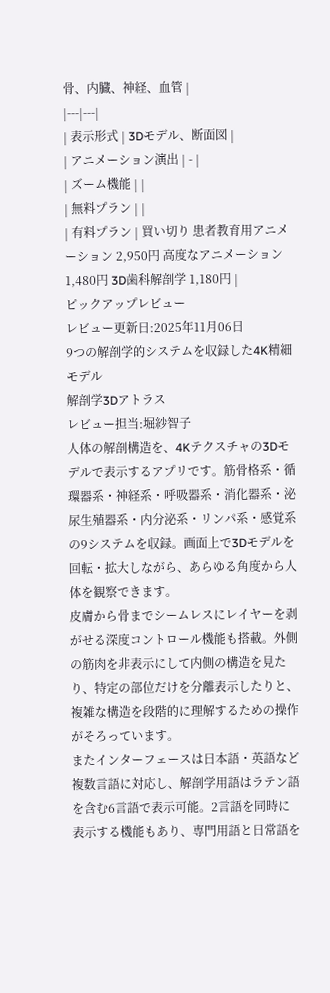骨、内臓、神経、血管 |
|---|---|
| 表示形式 | 3Dモデル、断面図 |
| アニメーション演出 | - |
| ズーム機能 | |
| 無料プラン | |
| 有料プラン | 買い切り 患者教育用アニメーション 2,950円 高度なアニメーション 1,480円 3D歯科解剖学 1,180円 |
ピックアップレビュー
レビュー更新日:2025年11月06日
9つの解剖学的システムを収録した4K精細モデル
解剖学3Dアトラス
レビュー担当:堀紗智子
人体の解剖構造を、4Kテクスチャの3Dモデルで表示するアプリです。筋骨格系・循環器系・神経系・呼吸器系・消化器系・泌尿生殖器系・内分泌系・リンパ系・感覚系の9システムを収録。画面上で3Dモデルを回転・拡大しながら、あらゆる角度から人体を観察できます。
皮膚から骨までシームレスにレイヤーを剥がせる深度コントロール機能も搭載。外側の筋肉を非表示にして内側の構造を見たり、特定の部位だけを分離表示したりと、複雑な構造を段階的に理解するための操作がそろっています。
またインターフェースは日本語・英語など複数言語に対応し、解剖学用語はラテン語を含む6言語で表示可能。2言語を同時に表示する機能もあり、専門用語と日常語を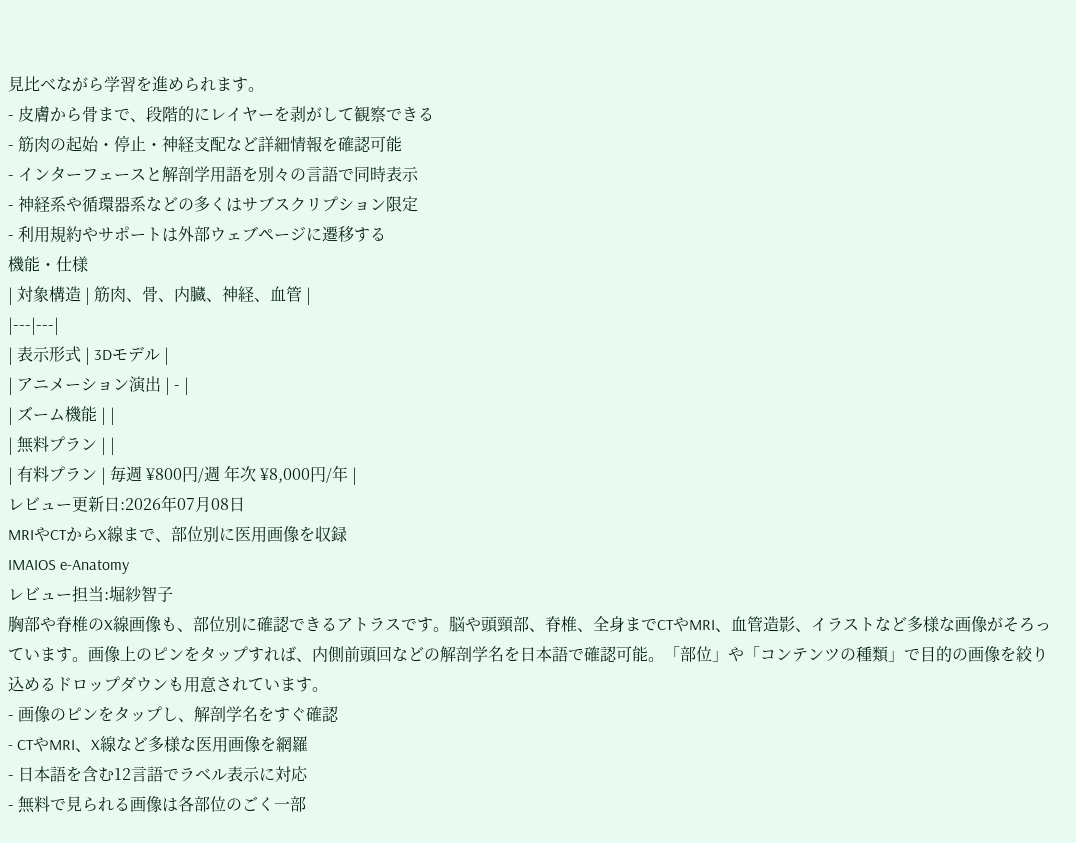見比べながら学習を進められます。
- 皮膚から骨まで、段階的にレイヤーを剥がして観察できる
- 筋肉の起始・停止・神経支配など詳細情報を確認可能
- インターフェースと解剖学用語を別々の言語で同時表示
- 神経系や循環器系などの多くはサブスクリプション限定
- 利用規約やサポートは外部ウェブページに遷移する
機能・仕様
| 対象構造 | 筋肉、骨、内臓、神経、血管 |
|---|---|
| 表示形式 | 3Dモデル |
| アニメーション演出 | - |
| ズーム機能 | |
| 無料プラン | |
| 有料プラン | 毎週 ¥800円/週 年次 ¥8,000円/年 |
レビュー更新日:2026年07月08日
MRIやCTからX線まで、部位別に医用画像を収録
IMAIOS e-Anatomy
レビュー担当:堀紗智子
胸部や脊椎のX線画像も、部位別に確認できるアトラスです。脳や頭頸部、脊椎、全身までCTやMRI、血管造影、イラストなど多様な画像がそろっています。画像上のピンをタップすれば、内側前頭回などの解剖学名を日本語で確認可能。「部位」や「コンテンツの種類」で目的の画像を絞り込めるドロップダウンも用意されています。
- 画像のピンをタップし、解剖学名をすぐ確認
- CTやMRI、X線など多様な医用画像を網羅
- 日本語を含む12言語でラベル表示に対応
- 無料で見られる画像は各部位のごく一部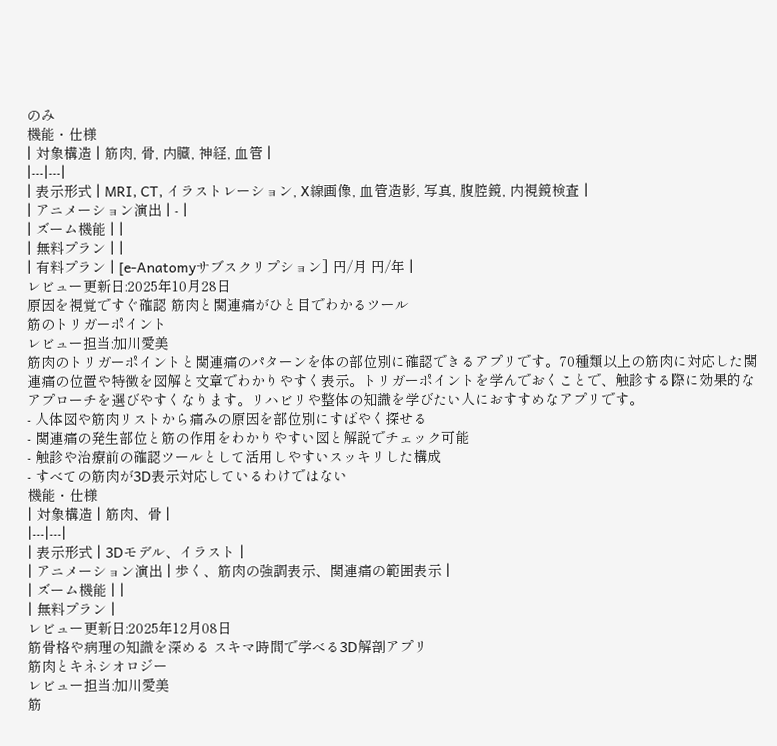のみ
機能・仕様
| 対象構造 | 筋肉, 骨, 内臓, 神経, 血管 |
|---|---|
| 表示形式 | MRI, CT, イラストレーション, X線画像, 血管造影, 写真, 腹腔鏡, 内視鏡検査 |
| アニメーション演出 | - |
| ズーム機能 | |
| 無料プラン | |
| 有料プラン | [e-Anatomyサブスクリプション] 円/月 円/年 |
レビュー更新日:2025年10月28日
原因を視覚ですぐ確認 筋肉と関連痛がひと目でわかるツール
筋のトリガーポイント
レビュー担当:加川愛美
筋肉のトリガーポイントと関連痛のパターンを体の部位別に確認できるアプリです。70種類以上の筋肉に対応した関連痛の位置や特徴を図解と文章でわかりやすく表示。トリガーポイントを学んでおくことで、触診する際に効果的なアプローチを選びやすくなります。リハビリや整体の知識を学びたい人におすすめなアプリです。
- 人体図や筋肉リストから痛みの原因を部位別にすばやく探せる
- 関連痛の発生部位と筋の作用をわかりやすい図と解説でチェック可能
- 触診や治療前の確認ツールとして活用しやすいスッキリした構成
- すべての筋肉が3D表示対応しているわけではない
機能・仕様
| 対象構造 | 筋肉、骨 |
|---|---|
| 表示形式 | 3Dモデル、イラスト |
| アニメーション演出 | 歩く、筋肉の強調表示、関連痛の範囲表示 |
| ズーム機能 | |
| 無料プラン |
レビュー更新日:2025年12月08日
筋骨格や病理の知識を深める スキマ時間で学べる3D解剖アプリ
筋肉とキネシオロジー
レビュー担当:加川愛美
筋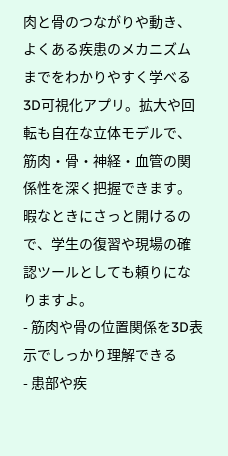肉と骨のつながりや動き、よくある疾患のメカニズムまでをわかりやすく学べる3D可視化アプリ。拡大や回転も自在な立体モデルで、筋肉・骨・神経・血管の関係性を深く把握できます。暇なときにさっと開けるので、学生の復習や現場の確認ツールとしても頼りになりますよ。
- 筋肉や骨の位置関係を3D表示でしっかり理解できる
- 患部や疾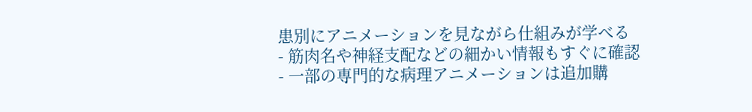患別にアニメーションを見ながら仕組みが学べる
- 筋肉名や神経支配などの細かい情報もすぐに確認
- 一部の専門的な病理アニメーションは追加購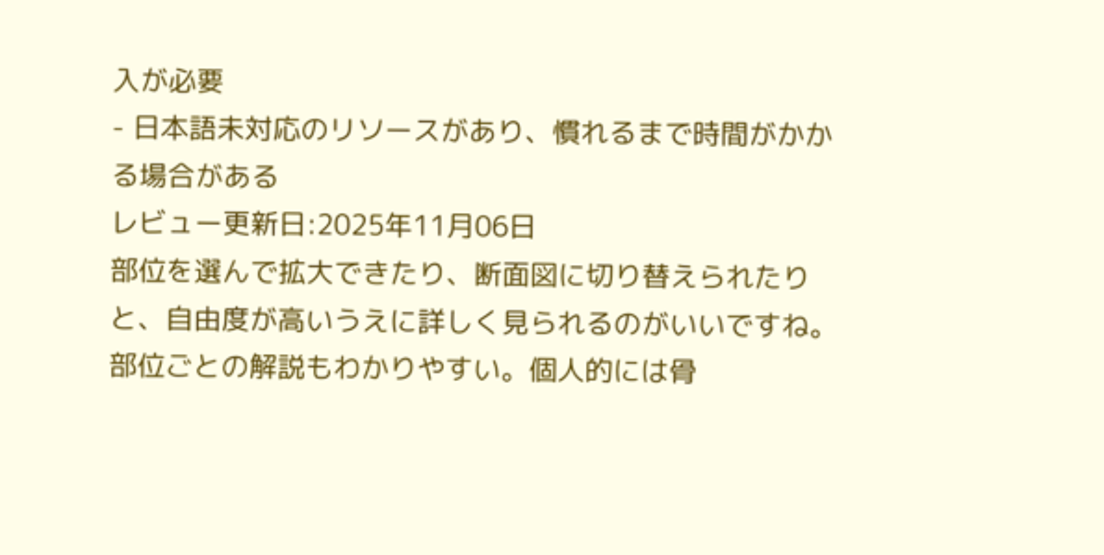入が必要
- 日本語未対応のリソースがあり、慣れるまで時間がかかる場合がある
レビュー更新日:2025年11月06日
部位を選んで拡大できたり、断面図に切り替えられたりと、自由度が高いうえに詳しく見られるのがいいですね。部位ごとの解説もわかりやすい。個人的には骨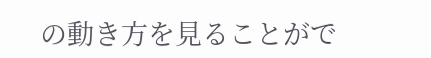の動き方を見ることがで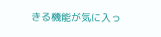きる機能が気に入っ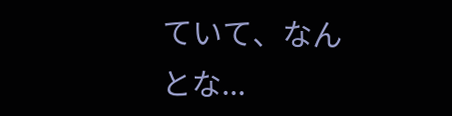ていて、なんとな...